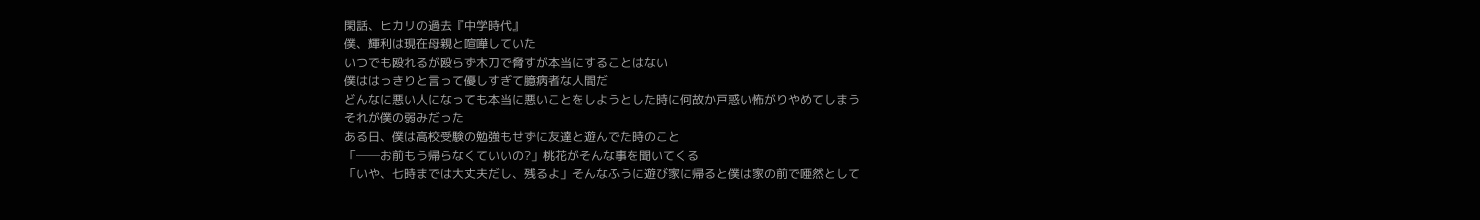閑話、ヒカリの過去『中学時代』
僕、輝利は現在母親と喧嘩していた
いつでも殴れるが殴らず木刀で脅すが本当にすることはない
僕ははっきりと言って優しすぎて臆病者な人間だ
どんなに悪い人になっても本当に悪いことをしようとした時に何故か戸惑い怖がりやめてしまう
それが僕の弱みだった
ある日、僕は高校受験の勉強もせずに友達と遊んでた時のこと
「──お前もう帰らなくていいの?」桃花がそんな事を聞いてくる
「いや、七時までは大丈夫だし、残るよ」そんなふうに遊び家に帰ると僕は家の前で唖然として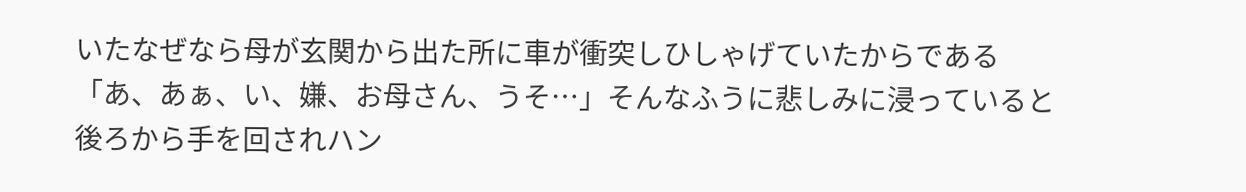いたなぜなら母が玄関から出た所に車が衝突しひしゃげていたからである
「あ、あぁ、い、嫌、お母さん、うそ…」そんなふうに悲しみに浸っていると
後ろから手を回されハン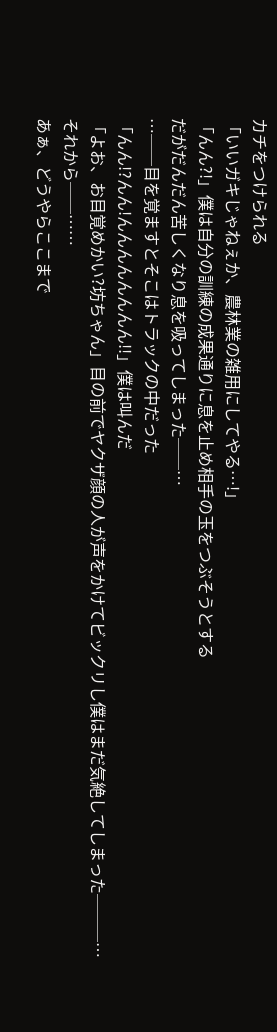カチをつけられる
「いいガキじゃねぇか、農林業の雑用にしてやる…!」
「んん?!」僕は自分の訓練の成果通りに息を止め相手の玉をつぶそうとする
だがだんだん苦しくなり息を吸ってしまった──…
…──目を覚ますとそこはトラックの中だった
「んん!?んん!んんんんんんんん!!」僕は叫んだ
「よお、お目覚めかい?坊ちゃん」目の前でヤクザ顔の人が声をかけてビックリし僕はまだ気絶してしまった───…
それから──……
あぁ、どうやらここまで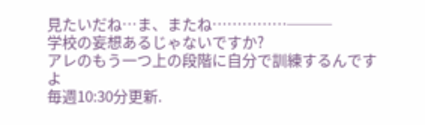見たいだね…ま、またね……………───
学校の妄想あるじゃないですか?
アレのもう一つ上の段階に自分で訓練するんですよ
毎週10:30分更新.